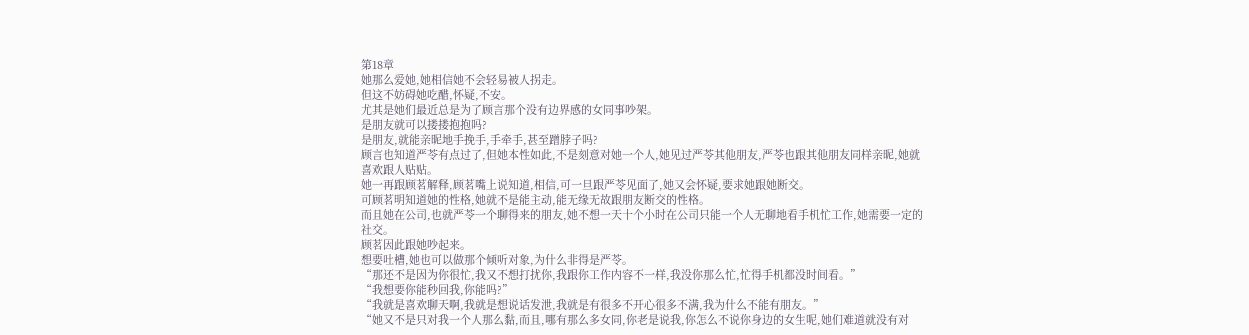第18章
她那么爱她,她相信她不会轻易被人拐走。
但这不妨碍她吃醋,怀疑,不安。
尤其是她们最近总是为了顾言那个没有边界感的女同事吵架。
是朋友就可以搂搂抱抱吗?
是朋友,就能亲昵地手挽手,手牵手,甚至蹭脖子吗?
顾言也知道严苓有点过了,但她本性如此,不是刻意对她一个人,她见过严苓其他朋友,严苓也跟其他朋友同样亲昵,她就喜欢跟人贴贴。
她一再跟顾茗解释,顾茗嘴上说知道,相信,可一旦跟严苓见面了,她又会怀疑,要求她跟她断交。
可顾茗明知道她的性格,她就不是能主动,能无缘无故跟朋友断交的性格。
而且她在公司,也就严苓一个聊得来的朋友,她不想一天十个小时在公司只能一个人无聊地看手机忙工作,她需要一定的社交。
顾茗因此跟她吵起来。
想要吐槽,她也可以做那个倾听对象,为什么非得是严苓。
“那还不是因为你很忙,我又不想打扰你,我跟你工作内容不一样,我没你那么忙,忙得手机都没时间看。”
“我想要你能秒回我,你能吗?”
“我就是喜欢聊天啊,我就是想说话发泄,我就是有很多不开心很多不满,我为什么不能有朋友。”
“她又不是只对我一个人那么黏,而且,哪有那么多女同,你老是说我,你怎么不说你身边的女生呢,她们难道就没有对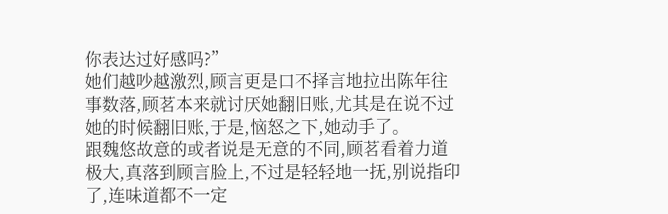你表达过好感吗?”
她们越吵越激烈,顾言更是口不择言地拉出陈年往事数落,顾茗本来就讨厌她翻旧账,尤其是在说不过她的时候翻旧账,于是,恼怒之下,她动手了。
跟魏悠故意的或者说是无意的不同,顾茗看着力道极大,真落到顾言脸上,不过是轻轻地一抚,别说指印了,连味道都不一定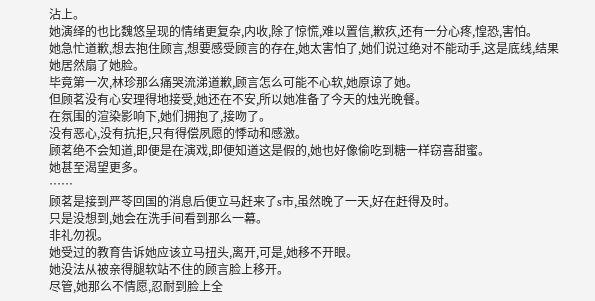沾上。
她演绎的也比魏悠呈现的情绪更复杂,内收,除了惊慌,难以置信,歉疚,还有一分心疼,惶恐,害怕。
她急忙道歉,想去抱住顾言,想要感受顾言的存在,她太害怕了,她们说过绝对不能动手,这是底线,结果她居然扇了她脸。
毕竟第一次,林珍那么痛哭流涕道歉,顾言怎么可能不心软,她原谅了她。
但顾茗没有心安理得地接受,她还在不安,所以她准备了今天的烛光晚餐。
在氛围的渲染影响下,她们拥抱了,接吻了。
没有恶心,没有抗拒,只有得偿夙愿的悸动和感激。
顾茗绝不会知道,即便是在演戏,即便知道这是假的,她也好像偷吃到糖一样窃喜甜蜜。
她甚至渴望更多。
……
顾茗是接到严苓回国的消息后便立马赶来了s市,虽然晚了一天,好在赶得及时。
只是没想到,她会在洗手间看到那么一幕。
非礼勿视。
她受过的教育告诉她应该立马扭头,离开,可是,她移不开眼。
她没法从被亲得腿软站不住的顾言脸上移开。
尽管,她那么不情愿,忍耐到脸上全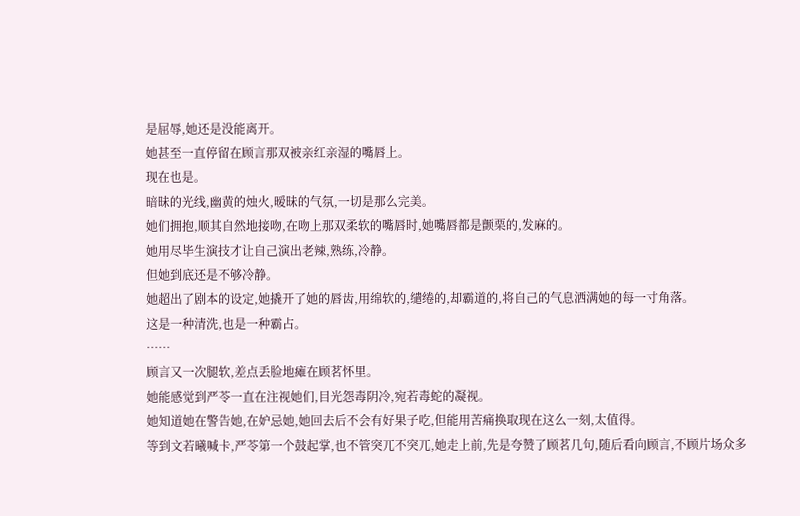是屈辱,她还是没能离开。
她甚至一直停留在顾言那双被亲红亲湿的嘴唇上。
现在也是。
暗昧的光线,幽黄的烛火,暧昧的气氛,一切是那么完美。
她们拥抱,顺其自然地接吻,在吻上那双柔软的嘴唇时,她嘴唇都是颤栗的,发麻的。
她用尽毕生演技才让自己演出老辣,熟练,冷静。
但她到底还是不够冷静。
她超出了剧本的设定,她撬开了她的唇齿,用绵软的,缱绻的,却霸道的,将自己的气息洒满她的每一寸角落。
这是一种清洗,也是一种霸占。
……
顾言又一次腿软,差点丢脸地瘫在顾茗怀里。
她能感觉到严苓一直在注视她们,目光怨毒阴冷,宛若毒蛇的凝视。
她知道她在警告她,在妒忌她,她回去后不会有好果子吃,但能用苦痛换取现在这么一刻,太值得。
等到文若曦喊卡,严苓第一个鼓起掌,也不管突兀不突兀,她走上前,先是夸赞了顾茗几句,随后看向顾言,不顾片场众多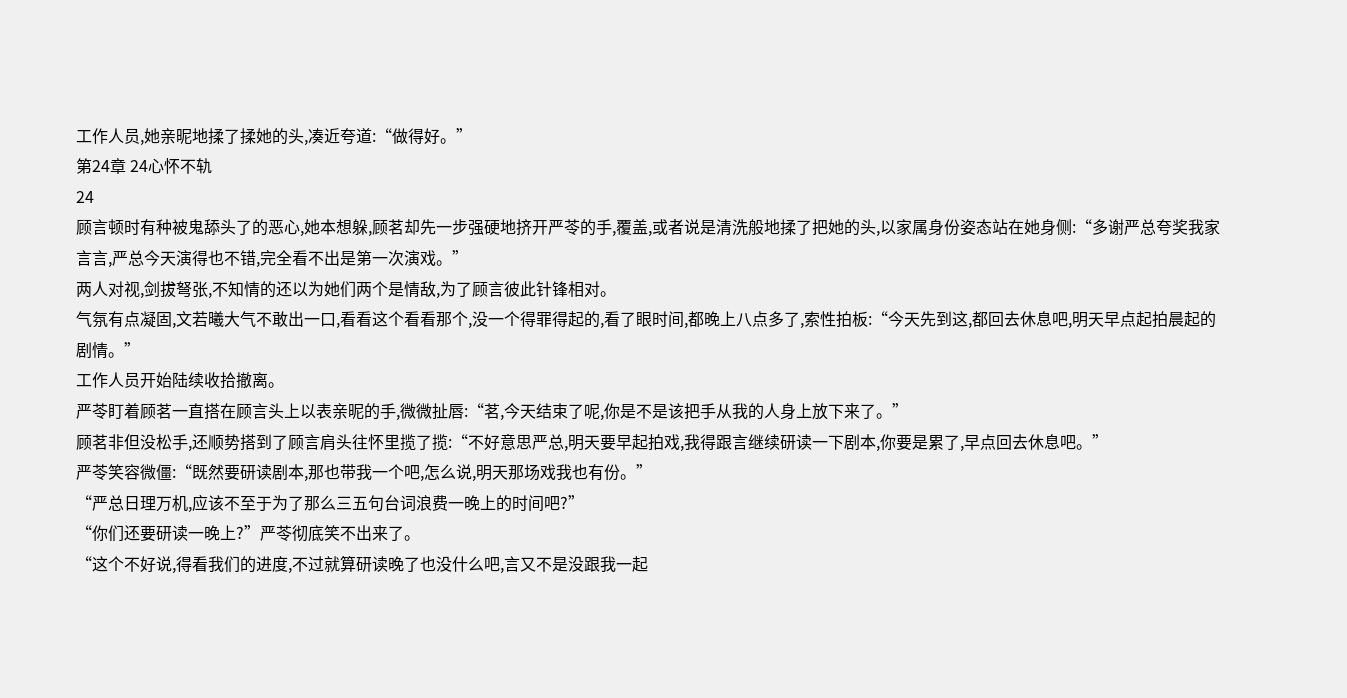工作人员,她亲昵地揉了揉她的头,凑近夸道:“做得好。”
第24章 24心怀不轨
24
顾言顿时有种被鬼舔头了的恶心,她本想躲,顾茗却先一步强硬地挤开严苓的手,覆盖,或者说是清洗般地揉了把她的头,以家属身份姿态站在她身侧:“多谢严总夸奖我家言言,严总今天演得也不错,完全看不出是第一次演戏。”
两人对视,剑拔弩张,不知情的还以为她们两个是情敌,为了顾言彼此针锋相对。
气氛有点凝固,文若曦大气不敢出一口,看看这个看看那个,没一个得罪得起的,看了眼时间,都晚上八点多了,索性拍板:“今天先到这,都回去休息吧,明天早点起拍晨起的剧情。”
工作人员开始陆续收拾撤离。
严苓盯着顾茗一直搭在顾言头上以表亲昵的手,微微扯唇:“茗,今天结束了呢,你是不是该把手从我的人身上放下来了。”
顾茗非但没松手,还顺势搭到了顾言肩头往怀里揽了揽:“不好意思严总,明天要早起拍戏,我得跟言继续研读一下剧本,你要是累了,早点回去休息吧。”
严苓笑容微僵:“既然要研读剧本,那也带我一个吧,怎么说,明天那场戏我也有份。”
“严总日理万机,应该不至于为了那么三五句台词浪费一晚上的时间吧?”
“你们还要研读一晚上?”严苓彻底笑不出来了。
“这个不好说,得看我们的进度,不过就算研读晚了也没什么吧,言又不是没跟我一起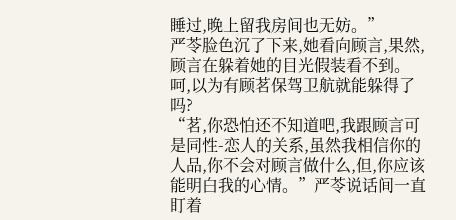睡过,晚上留我房间也无妨。”
严苓脸色沉了下来,她看向顾言,果然,顾言在躲着她的目光假装看不到。
呵,以为有顾茗保驾卫航就能躲得了吗?
“茗,你恐怕还不知道吧,我跟顾言可是同性-恋人的关系,虽然我相信你的人品,你不会对顾言做什么,但,你应该能明白我的心情。”严苓说话间一直盯着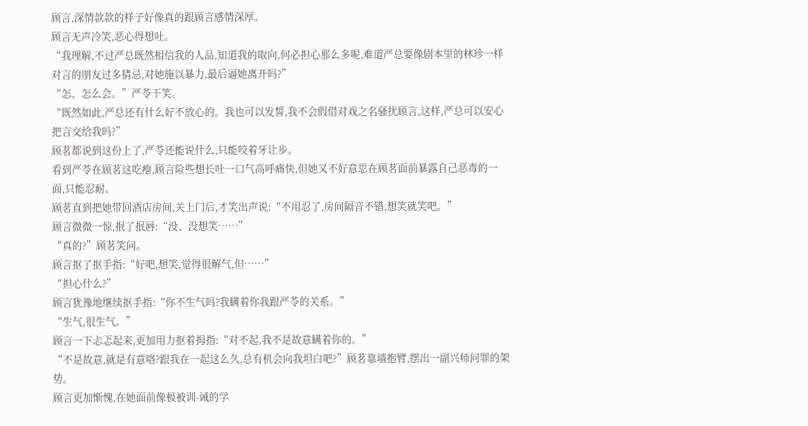顾言,深情款款的样子好像真的跟顾言感情深厚。
顾言无声冷笑,恶心得想吐。
“我理解,不过严总既然相信我的人品,知道我的取向,何必担心那么多呢,难道严总要像剧本里的林珍一样对言的朋友过多猜忌,对她施以暴力,最后逼她离开吗?”
“怎、怎么会。”严苓干笑。
“既然如此,严总还有什么好不放心的。我也可以发誓,我不会假借对戏之名骚扰顾言,这样,严总可以安心把言交给我吗?”
顾茗都说到这份上了,严苓还能说什么,只能咬着牙让步。
看到严苓在顾茗这吃瘪,顾言险些想长吐一口气高呼痛快,但她又不好意思在顾茗面前暴露自己恶毒的一面,只能忍耐。
顾茗直到把她带回酒店房间,关上门后,才笑出声说:“不用忍了,房间隔音不错,想笑就笑吧。”
顾言微微一惊,抿了抿唇:“没、没想笑……”
“真的?”顾茗笑问。
顾言抠了抠手指:“好吧,想笑,觉得很解气,但……”
“担心什么?”
顾言犹豫地继续抠手指:“你不生气吗?我瞒着你我跟严苓的关系。”
“生气,很生气。”
顾言一下忐忑起来,更加用力抠着拇指:“对不起,我不是故意瞒着你的。”
“不是故意,就是有意咯?跟我在一起这么久,总有机会向我坦白吧?”顾茗靠墙抱臂,摆出一副兴师问罪的架势。
顾言更加惭愧,在她面前像极被训-诫的学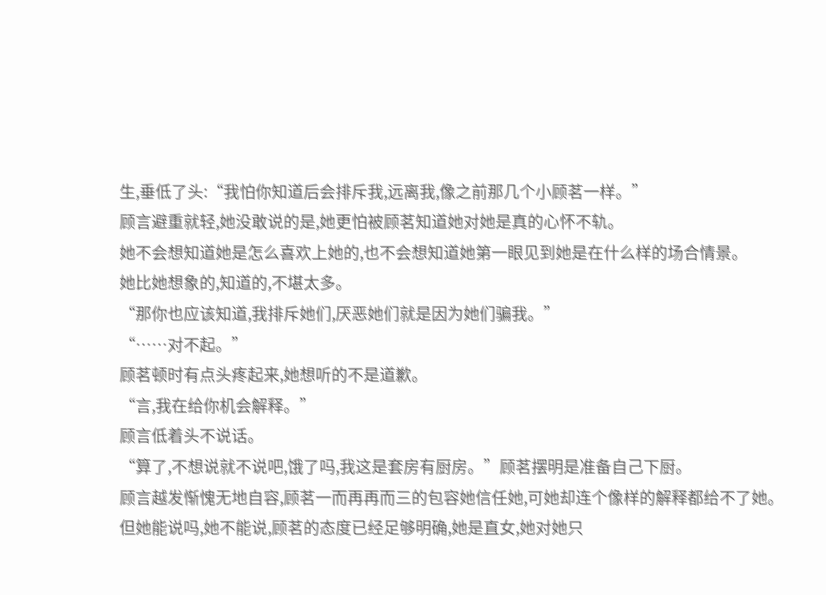生,垂低了头:“我怕你知道后会排斥我,远离我,像之前那几个小顾茗一样。”
顾言避重就轻,她没敢说的是,她更怕被顾茗知道她对她是真的心怀不轨。
她不会想知道她是怎么喜欢上她的,也不会想知道她第一眼见到她是在什么样的场合情景。
她比她想象的,知道的,不堪太多。
“那你也应该知道,我排斥她们,厌恶她们就是因为她们骗我。”
“……对不起。”
顾茗顿时有点头疼起来,她想听的不是道歉。
“言,我在给你机会解释。”
顾言低着头不说话。
“算了,不想说就不说吧,饿了吗,我这是套房有厨房。”顾茗摆明是准备自己下厨。
顾言越发惭愧无地自容,顾茗一而再再而三的包容她信任她,可她却连个像样的解释都给不了她。
但她能说吗,她不能说,顾茗的态度已经足够明确,她是直女,她对她只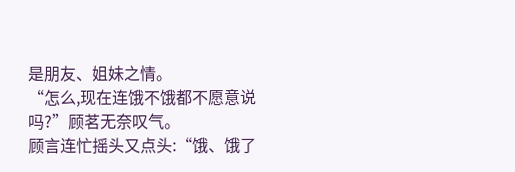是朋友、姐妹之情。
“怎么,现在连饿不饿都不愿意说吗?”顾茗无奈叹气。
顾言连忙摇头又点头:“饿、饿了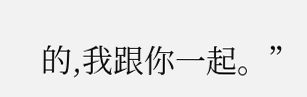的,我跟你一起。”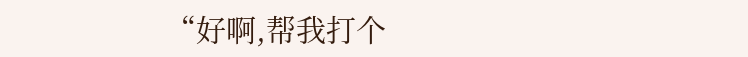“好啊,帮我打个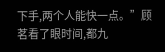下手,两个人能快一点。”顾茗看了眼时间,都九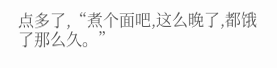点多了,“煮个面吧,这么晚了,都饿了那么久。”